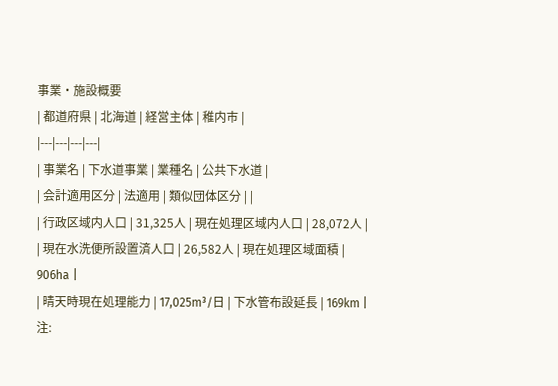事業・施設概要
| 都道府県 | 北海道 | 経営主体 | 稚内市 |
|---|---|---|---|
| 事業名 | 下水道事業 | 業種名 | 公共下水道 |
| 会計適用区分 | 法適用 | 類似団体区分 | |
| 行政区域内人口 | 31,325人 | 現在処理区域内人口 | 28,072人 |
| 現在水洗便所設置済人口 | 26,582人 | 現在処理区域面積 | 906ha |
| 晴天時現在処理能力 | 17,025m³/日 | 下水管布設延長 | 169km |
注: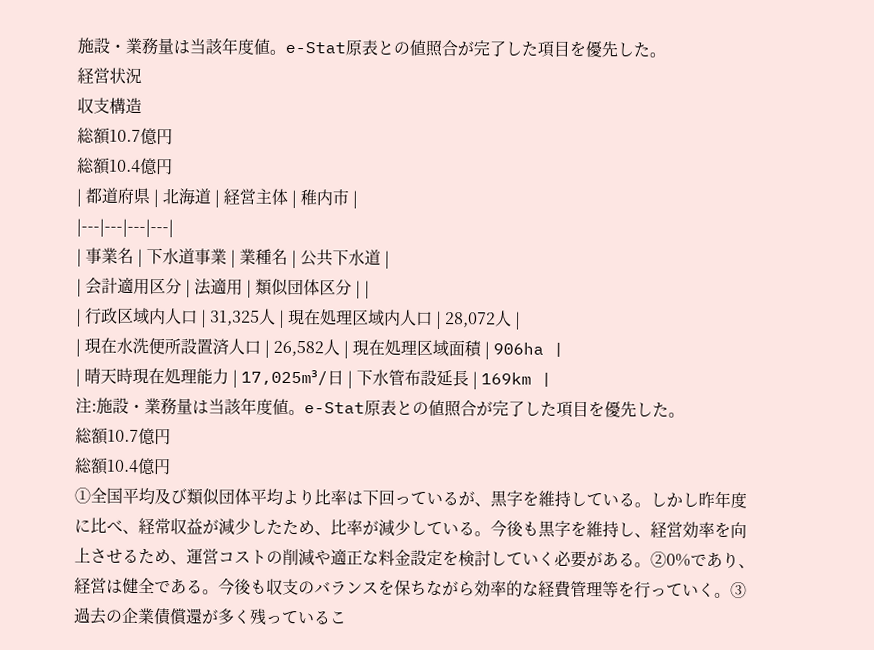施設・業務量は当該年度値。e-Stat原表との値照合が完了した項目を優先した。
経営状況
収支構造
総額10.7億円
総額10.4億円
| 都道府県 | 北海道 | 経営主体 | 稚内市 |
|---|---|---|---|
| 事業名 | 下水道事業 | 業種名 | 公共下水道 |
| 会計適用区分 | 法適用 | 類似団体区分 | |
| 行政区域内人口 | 31,325人 | 現在処理区域内人口 | 28,072人 |
| 現在水洗便所設置済人口 | 26,582人 | 現在処理区域面積 | 906ha |
| 晴天時現在処理能力 | 17,025m³/日 | 下水管布設延長 | 169km |
注:施設・業務量は当該年度値。e-Stat原表との値照合が完了した項目を優先した。
総額10.7億円
総額10.4億円
①全国平均及び類似団体平均より比率は下回っているが、黒字を維持している。しかし昨年度に比べ、経常収益が減少したため、比率が減少している。今後も黒字を維持し、経営効率を向上させるため、運営コストの削減や適正な料金設定を検討していく必要がある。②0%であり、経営は健全である。今後も収支のバランスを保ちながら効率的な経費管理等を行っていく。③過去の企業債償還が多く残っているこ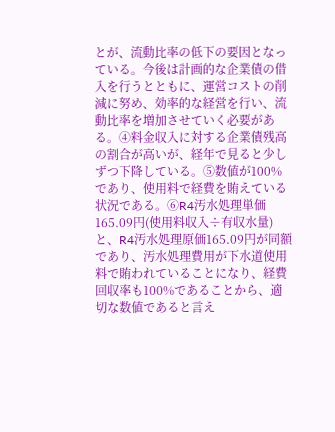とが、流動比率の低下の要因となっている。今後は計画的な企業債の借入を行うとともに、運営コストの削減に努め、効率的な経営を行い、流動比率を増加させていく必要がある。④料金収入に対する企業債残高の割合が高いが、経年で見ると少しずつ下降している。⑤数値が100%であり、使用料で経費を賄えている状況である。⑥R4汚水処理単価165.09円(使用料収入÷有収水量)と、R4汚水処理原価165.09円が同額であり、汚水処理費用が下水道使用料で賄われていることになり、経費回収率も100%であることから、適切な数値であると言え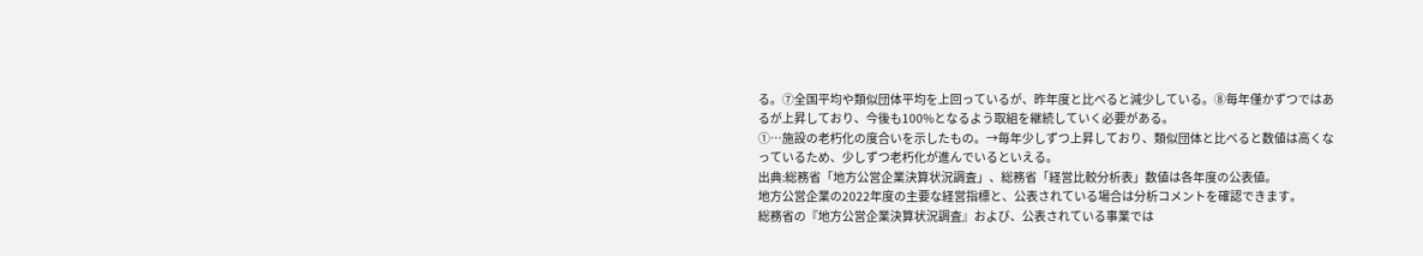る。⑦全国平均や類似団体平均を上回っているが、昨年度と比べると減少している。⑧毎年僅かずつではあるが上昇しており、今後も100%となるよう取組を継続していく必要がある。
①…施設の老朽化の度合いを示したもの。→毎年少しずつ上昇しており、類似団体と比べると数値は高くなっているため、少しずつ老朽化が進んでいるといえる。
出典:総務省「地方公営企業決算状況調査」、総務省「経営比較分析表」数値は各年度の公表値。
地方公営企業の2022年度の主要な経営指標と、公表されている場合は分析コメントを確認できます。
総務省の『地方公営企業決算状況調査』および、公表されている事業では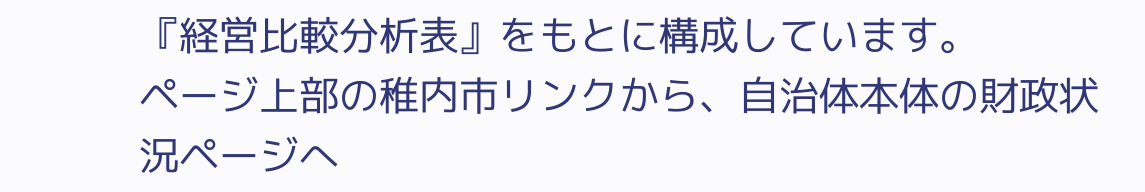『経営比較分析表』をもとに構成しています。
ページ上部の稚内市リンクから、自治体本体の財政状況ページへ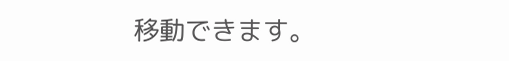移動できます。